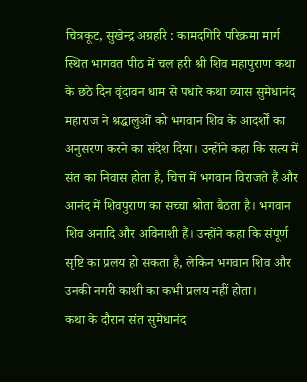चित्रकूट, सुखेन्द्र अग्रहरि : कामदगिरि परिक्रमा मार्ग स्थित भागवत पीठ में चल हरी श्री शिव महापुराण कथा के छठे दिन वृंदावन धाम से पधारे कथा व्यास सुमेधानंद महाराज ने श्रद्धालुओं को भगवान शिव के आदर्शों का अनुसरण करने का संदेश दिया। उन्होंने कहा कि सत्य में संत का निवास होता है, चित्त में भगवान विराजते हैं और आनंद में शिवपुराण का सच्चा श्रोता बैठता है। भगवान शिव अनादि और अविनाशी हैं। उन्होंने कहा कि संपूर्ण सृष्टि का प्रलय हो सकता है, लेकिन भगवान शिव और उनकी नगरी काशी का कभी प्रलय नहीं होता।
कथा के दौरान संत सुमेधानंद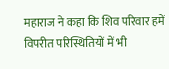महाराज ने कहा कि शिव परिवार हमें विपरीत परिस्थितियों में भी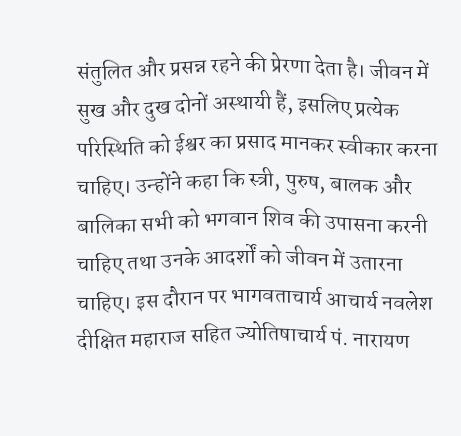संतुलित और प्रसन्न रहने की प्रेरणा देता है। जीवन में सुख और दुख दोनों अस्थायी हैं, इसलिए प्रत्येक परिस्थिति को ईश्वर का प्रसाद मानकर स्वीकार करना चाहिए। उन्होंने कहा कि स्त्री, पुरुष, बालक और बालिका सभी को भगवान शिव की उपासना करनी चाहिए तथा उनके आदर्शों को जीवन में उतारना चाहिए। इस दौरान पर भागवताचार्य आचार्य नवलेश दीक्षित महाराज सहित ज्योतिषाचार्य पं. नारायण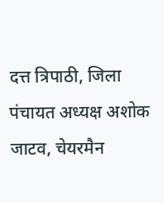दत्त त्रिपाठी, जिला पंचायत अध्यक्ष अशोक जाटव, चेयरमैन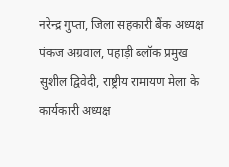नरेन्द्र गुप्ता, जिला सहकारी बैंक अध्यक्ष पंकज अग्रवाल, पहाड़ी ब्लॉक प्रमुख सुशील द्विवेदी, राष्ट्रीय रामायण मेला के कार्यकारी अध्यक्ष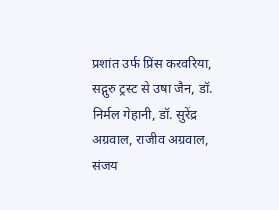प्रशांत उर्फ प्रिंस करवरिया, सद्गुरु ट्रस्ट से उषा जैन, डॉ. निर्मल गेहानी, डॉ. सुरेंद्र अग्रवाल, राजीव अग्रवाल, संजय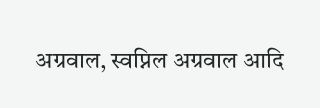अग्रवाल, स्वप्निल अग्रवाल आदि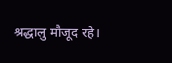श्रद्धालु मौजूद रहे।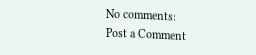No comments:
Post a Comment